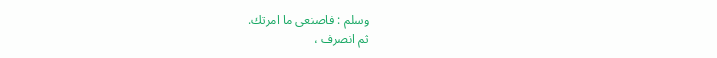وسلم : فاصنعى ما امرتك.
ثم انصرف ،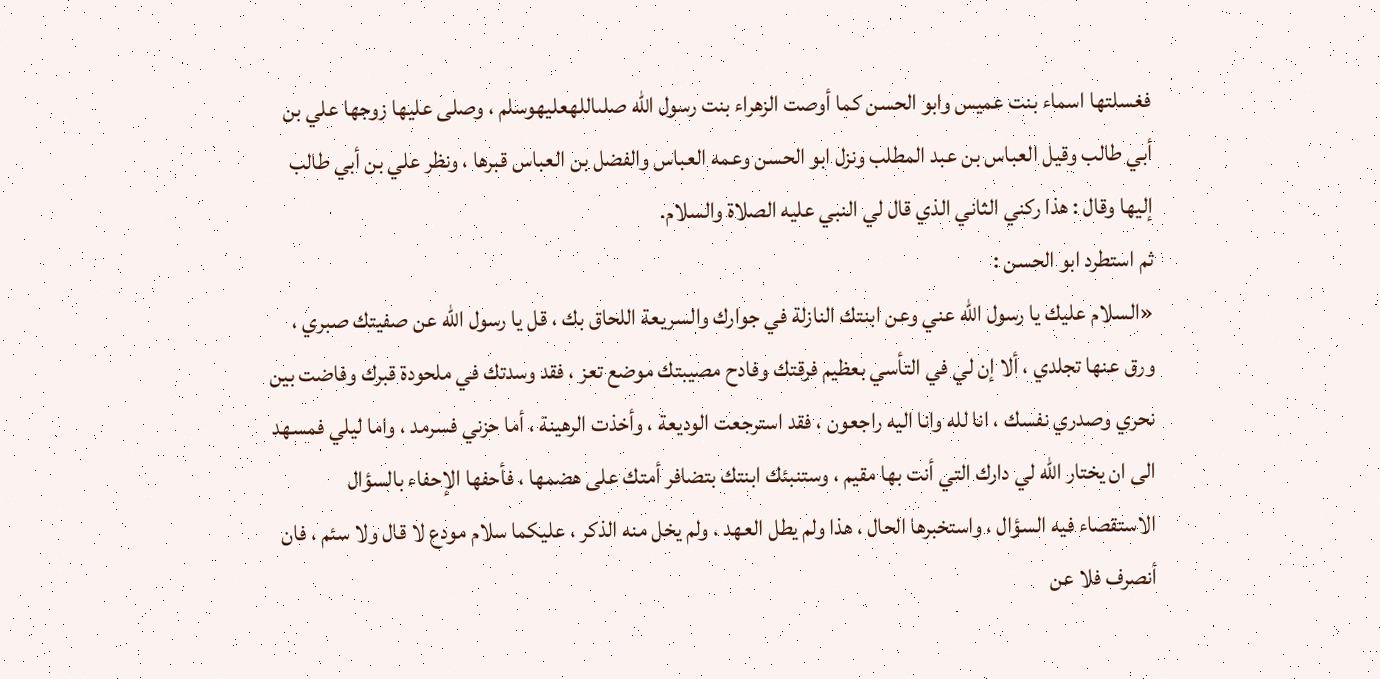فغسلتها اسماء بنت عميس وابو الحسن كما أوصت الزهراء بنت رسول الله صلىاللهعليهوسلم ، وصلى عليها زوجها علي بن أبي طالب وقيل العباس بن عبد المطلب ونزل ابو الحسن وعمه العباس والفضل بن العباس قبرها ، ونظر علي بن أبي طالب إليها وقال : هذا ركني الثاني الذي قال لي النبي عليه الصلاة والسلام.
ثم استطرد ابو الحسن :
«السلام عليك يا رسول الله عني وعن ابنتك النازلة في جوارك والسريعة اللحاق بك ، قل يا رسول الله عن صفيتك صبري ، ورق عنها تجلدي ، ألا إن لي في التأسي بعظيم فرقتك وفادح مصيبتك موضع تعز ، فقد وسدتك في ملحودة قبرك وفاضت بين نحري وصدري نفسك ، انا لله وانا اليه راجعون ، فقد استرجعت الوديعة ، وأخذت الرهينة ، أما حزني فسرمد ، واما ليلي فمسهد الى ان يختار الله لي دارك التي أنت بها مقيم ، وستنبئك ابنتك بتضافر أمتك على هضمها ، فأحفها الإحفاء بالسؤال الاستقصاء فيه السؤال ، واستخبرها الحال ، هذا ولم يطل العهد ، ولم يخل منه الذكر ، عليكما سلام مودع لا قال ولا سئم ، فان أنصرف فلا عن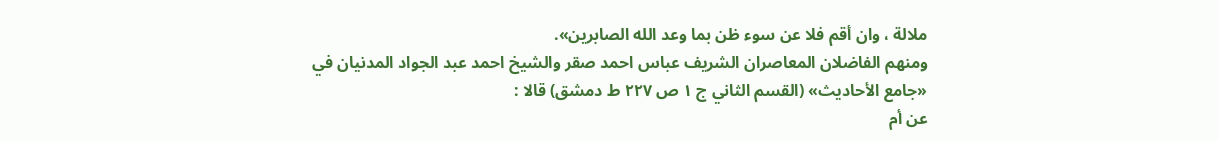ملالة ، وان أقم فلا عن سوء ظن بما وعد الله الصابرين».
ومنهم الفاضلان المعاصران الشريف عباس احمد صقر والشيخ احمد عبد الجواد المدنيان في «جامع الأحاديث» (القسم الثاني ج ١ ص ٢٢٧ ط دمشق) قالا :
عن أم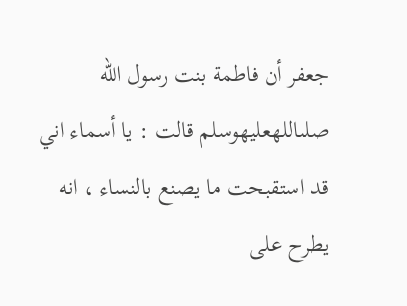جعفر أن فاطمة بنت رسول الله صلىاللهعليهوسلم قالت : يا أسماء اني قد استقبحت ما يصنع بالنساء ، انه يطرح على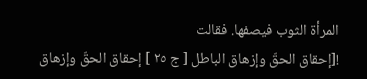المرأة الثوب فيصفها. فقالت
![إحقاق الحقّ وإزهاق الباطل [ ج ٢٥ ] إحقاق الحقّ وإزهاق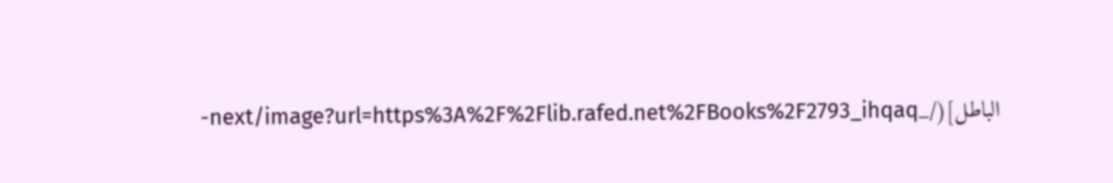الباطل](/_next/image?url=https%3A%2F%2Flib.rafed.net%2FBooks%2F2793_ihqaq-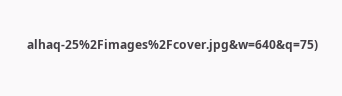alhaq-25%2Fimages%2Fcover.jpg&w=640&q=75)